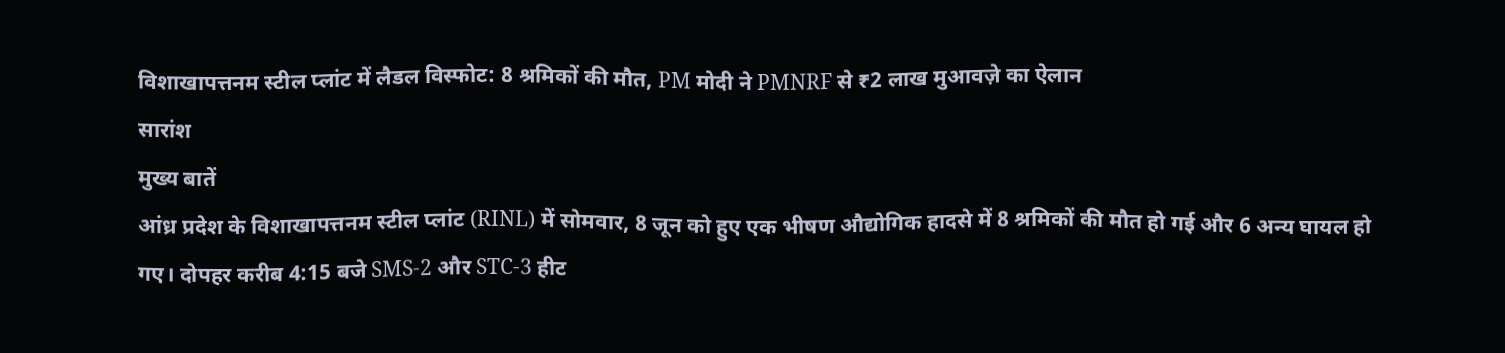विशाखापत्तनम स्टील प्लांट में लैडल विस्फोट: 8 श्रमिकों की मौत, PM मोदी ने PMNRF से ₹2 लाख मुआवज़े का ऐलान
सारांश
मुख्य बातें
आंध्र प्रदेश के विशाखापत्तनम स्टील प्लांट (RINL) में सोमवार, 8 जून को हुए एक भीषण औद्योगिक हादसे में 8 श्रमिकों की मौत हो गई और 6 अन्य घायल हो गए। दोपहर करीब 4:15 बजे SMS-2 और STC-3 हीट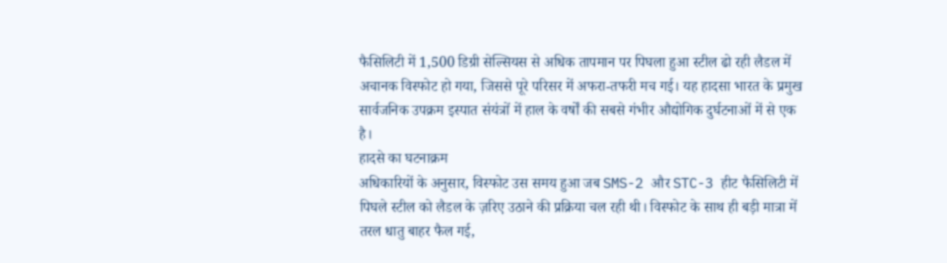फैसिलिटी में 1,500 डिग्री सेल्सियस से अधिक तापमान पर पिघला हुआ स्टील ढो रही लैडल में अचानक विस्फोट हो गया, जिससे पूरे परिसर में अफरा-तफरी मच गई। यह हादसा भारत के प्रमुख सार्वजनिक उपक्रम इस्पात संयंत्रों में हाल के वर्षों की सबसे गंभीर औद्योगिक दुर्घटनाओं में से एक है।
हादसे का घटनाक्रम
अधिकारियों के अनुसार, विस्फोट उस समय हुआ जब SMS-2 और STC-3 हीट फैसिलिटी में पिघले स्टील को लैडल के ज़रिए उठाने की प्रक्रिया चल रही थी। विस्फोट के साथ ही बड़ी मात्रा में तरल धातु बाहर फैल गई,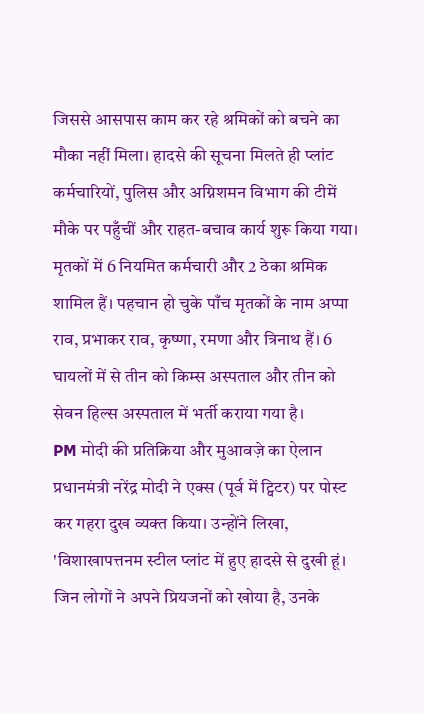जिससे आसपास काम कर रहे श्रमिकों को बचने का मौका नहीं मिला। हादसे की सूचना मिलते ही प्लांट कर्मचारियों, पुलिस और अग्निशमन विभाग की टीमें मौके पर पहुँचीं और राहत-बचाव कार्य शुरू किया गया।
मृतकों में 6 नियमित कर्मचारी और 2 ठेका श्रमिक शामिल हैं। पहचान हो चुके पाँच मृतकों के नाम अप्पा राव, प्रभाकर राव, कृष्णा, रमणा और त्रिनाथ हैं। 6 घायलों में से तीन को किम्स अस्पताल और तीन को सेवन हिल्स अस्पताल में भर्ती कराया गया है।
PM मोदी की प्रतिक्रिया और मुआवज़े का ऐलान
प्रधानमंत्री नरेंद्र मोदी ने एक्स (पूर्व में ट्विटर) पर पोस्ट कर गहरा दुख व्यक्त किया। उन्होंने लिखा, 'विशाखापत्तनम स्टील प्लांट में हुए हादसे से दुखी हूं। जिन लोगों ने अपने प्रियजनों को खोया है, उनके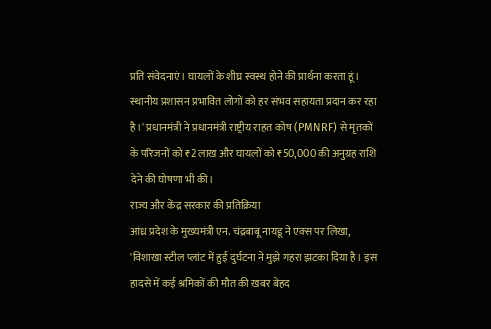प्रति संवेदनाएं। घायलों के शीघ्र स्वस्थ होने की प्रार्थना करता हूं। स्थानीय प्रशासन प्रभावित लोगों को हर संभव सहायता प्रदान कर रहा है।' प्रधानमंत्री ने प्रधानमंत्री राष्ट्रीय राहत कोष (PMNRF) से मृतकों के परिजनों को ₹2 लाख और घायलों को ₹50,000 की अनुग्रह राशि देने की घोषणा भी की।
राज्य और केंद्र सरकार की प्रतिक्रिया
आंध्र प्रदेश के मुख्यमंत्री एन. चंद्रबाबू नायडू ने एक्स पर लिखा, 'विशाखा स्टील प्लांट में हुई दुर्घटना ने मुझे गहरा झटका दिया है। इस हादसे में कई श्रमिकों की मौत की खबर बेहद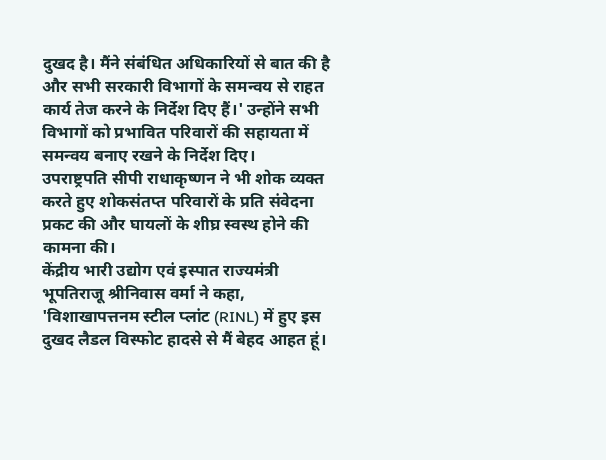दुखद है। मैंने संबंधित अधिकारियों से बात की है और सभी सरकारी विभागों के समन्वय से राहत कार्य तेज करने के निर्देश दिए हैं।' उन्होंने सभी विभागों को प्रभावित परिवारों की सहायता में समन्वय बनाए रखने के निर्देश दिए।
उपराष्ट्रपति सीपी राधाकृष्णन ने भी शोक व्यक्त करते हुए शोकसंतप्त परिवारों के प्रति संवेदना प्रकट की और घायलों के शीघ्र स्वस्थ होने की कामना की।
केंद्रीय भारी उद्योग एवं इस्पात राज्यमंत्री भूपतिराजू श्रीनिवास वर्मा ने कहा, 'विशाखापत्तनम स्टील प्लांट (RINL) में हुए इस दुखद लैडल विस्फोट हादसे से मैं बेहद आहत हूं।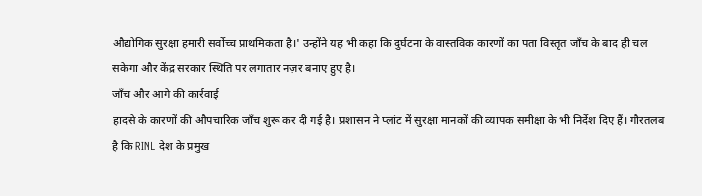औद्योगिक सुरक्षा हमारी सर्वोच्च प्राथमिकता है।' उन्होंने यह भी कहा कि दुर्घटना के वास्तविक कारणों का पता विस्तृत जाँच के बाद ही चल सकेगा और केंद्र सरकार स्थिति पर लगातार नज़र बनाए हुए है।
जाँच और आगे की कार्रवाई
हादसे के कारणों की औपचारिक जाँच शुरू कर दी गई है। प्रशासन ने प्लांट में सुरक्षा मानकों की व्यापक समीक्षा के भी निर्देश दिए हैं। गौरतलब है कि RINL देश के प्रमुख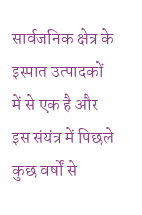सार्वजनिक क्षेत्र के इस्पात उत्पादकों में से एक है और इस संयंत्र में पिछले कुछ वर्षों से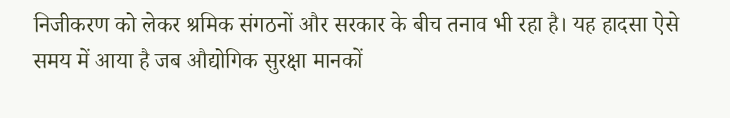निजीकरण को लेकर श्रमिक संगठनों और सरकार के बीच तनाव भी रहा है। यह हादसा ऐसे समय में आया है जब औद्योगिक सुरक्षा मानकों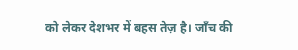को लेकर देशभर में बहस तेज़ है। जाँच की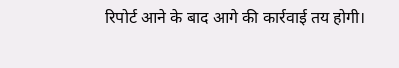रिपोर्ट आने के बाद आगे की कार्रवाई तय होगी।